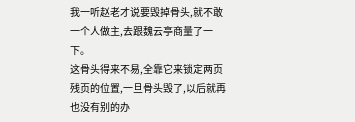我一听赵老才说要毁掉骨头,就不敢一个人做主,去跟魏云亭商量了一下。
这骨头得来不易,全靠它来锁定两页残页的位置,一旦骨头毁了,以后就再也没有别的办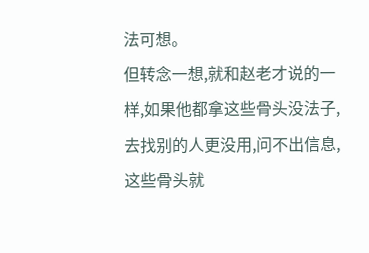法可想。
但转念一想,就和赵老才说的一样,如果他都拿这些骨头没法子,去找别的人更没用,问不出信息,这些骨头就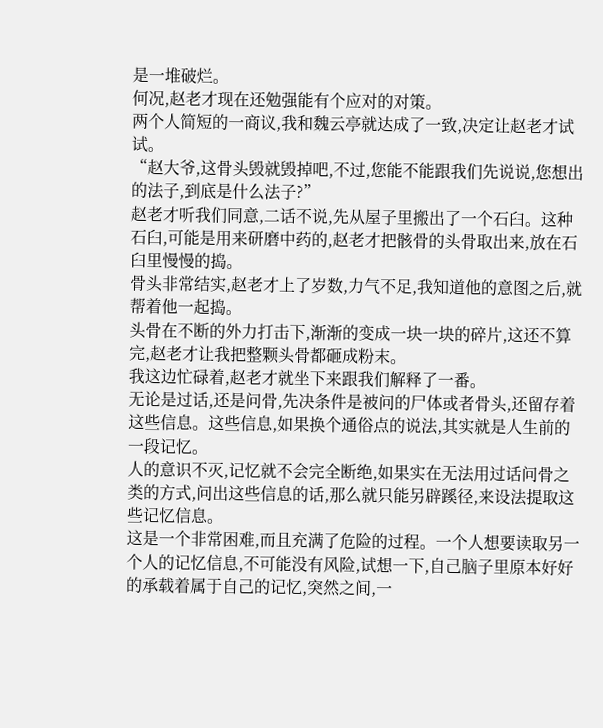是一堆破烂。
何况,赵老才现在还勉强能有个应对的对策。
两个人简短的一商议,我和魏云亭就达成了一致,决定让赵老才试试。
“赵大爷,这骨头毁就毁掉吧,不过,您能不能跟我们先说说,您想出的法子,到底是什么法子?”
赵老才听我们同意,二话不说,先从屋子里搬出了一个石臼。这种石臼,可能是用来研磨中药的,赵老才把骸骨的头骨取出来,放在石臼里慢慢的捣。
骨头非常结实,赵老才上了岁数,力气不足,我知道他的意图之后,就帮着他一起捣。
头骨在不断的外力打击下,渐渐的变成一块一块的碎片,这还不算完,赵老才让我把整颗头骨都砸成粉末。
我这边忙碌着,赵老才就坐下来跟我们解释了一番。
无论是过话,还是问骨,先决条件是被问的尸体或者骨头,还留存着这些信息。这些信息,如果换个通俗点的说法,其实就是人生前的一段记忆。
人的意识不灭,记忆就不会完全断绝,如果实在无法用过话问骨之类的方式,问出这些信息的话,那么就只能另辟蹊径,来设法提取这些记忆信息。
这是一个非常困难,而且充满了危险的过程。一个人想要读取另一个人的记忆信息,不可能没有风险,试想一下,自己脑子里原本好好的承载着属于自己的记忆,突然之间,一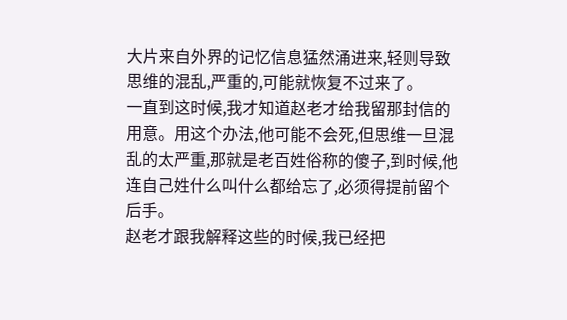大片来自外界的记忆信息猛然涌进来,轻则导致思维的混乱,严重的,可能就恢复不过来了。
一直到这时候,我才知道赵老才给我留那封信的用意。用这个办法,他可能不会死,但思维一旦混乱的太严重,那就是老百姓俗称的傻子,到时候,他连自己姓什么叫什么都给忘了,必须得提前留个后手。
赵老才跟我解释这些的时候,我已经把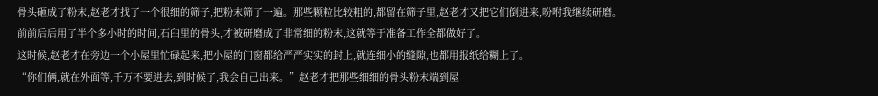骨头砸成了粉末,赵老才找了一个很细的筛子,把粉末筛了一遍。那些颗粒比较粗的,都留在筛子里,赵老才又把它们倒进来,吩咐我继续研磨。
前前后后用了半个多小时的时间,石臼里的骨头,才被研磨成了非常细的粉末,这就等于准备工作全都做好了。
这时候,赵老才在旁边一个小屋里忙碌起来,把小屋的门窗都给严严实实的封上,就连细小的缝隙,也都用报纸给糊上了。
“你们俩,就在外面等,千万不要进去,到时候了,我会自己出来。”赵老才把那些细细的骨头粉末端到屋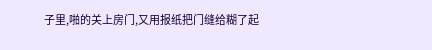子里,啪的关上房门,又用报纸把门缝给糊了起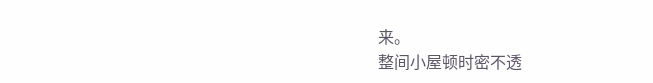来。
整间小屋顿时密不透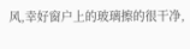风,幸好窗户上的玻璃擦的很干净,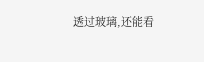透过玻璃,还能看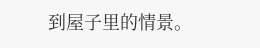到屋子里的情景。